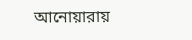আনোয়ারায়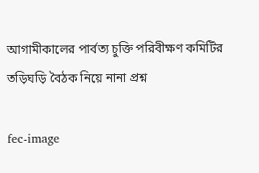আগামীকালের পার্বত্য চুক্তি পরিবীক্ষণ কমিটির তড়িঘড়ি বৈঠক নিয়ে নানা প্রশ্ন

fec-image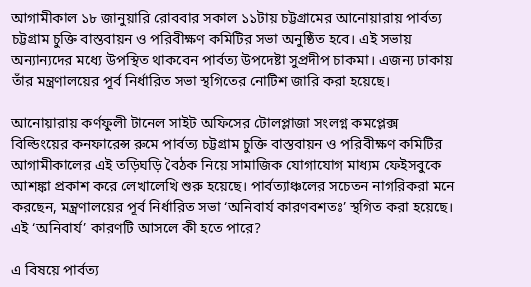আগামীকাল ১৮ জানুয়ারি রোববার সকাল ১১টায় চট্টগ্রামের আনোয়ারায় পার্বত্য চট্টগ্রাম চুক্তি বাস্তবায়ন ও পরিবীক্ষণ কমিটির সভা অনুষ্ঠিত হবে। এই সভায় অন্যান্যদের মধ্যে উপস্থিত থাকবেন পার্বত্য উপদেষ্টা সুপ্রদীপ চাকমা। এজন্য ঢাকায় তাঁর মন্ত্রণালয়ের পূর্ব নির্ধারিত সভা স্থগিতের নোটিশ জারি করা হয়েছে।

আনোয়ারায় কর্ণফুলী টানেল সাইট অফিসের টোলপ্লাজা সংলগ্ন কমপ্লেক্স বিল্ডিংয়ের কনফারেন্স রুমে পার্বত্য চট্টগ্রাম চুক্তি বাস্তবায়ন ও পরিবীক্ষণ কমিটির আগামীকালের এই তড়িঘড়ি বৈঠক নিয়ে সামাজিক যোগাযোগ মাধ্যম ফেইসবুকে  আশঙ্কা প্রকাশ করে লেখালেখি শুরু হয়েছে। পার্বত্যাঞ্চলের সচেতন নাগরিকরা মনে করছেন, মন্ত্রণালয়ের পূর্ব নির্ধারিত সভা ‘অনিবার্য কারণবশতঃ’ স্থগিত করা হয়েছে। এই ‘অনিবার্য’ কারণটি আসলে কী হতে পারে?

এ বিষয়ে পার্বত্য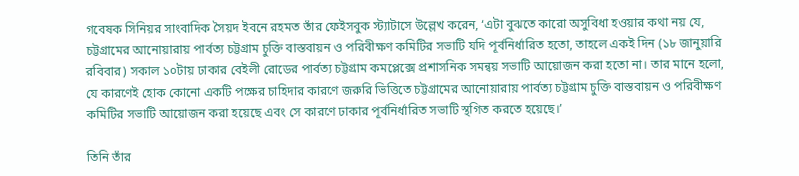গবেষক সিনিয়র সাংবাদিক সৈয়দ ইবনে রহমত তাঁর ফেইসবুক স্ট্যাটাসে উল্লেখ করেন, ‘এটা বুঝতে কারো অসুবিধা হওয়ার কথা নয় যে, চট্টগ্রামের আনোয়ারায় পার্বত্য চট্টগ্রাম চুক্তি বাস্তবায়ন ও পরিবীক্ষণ কমিটির সভাটি যদি পূর্বনির্ধারিত হতো, তাহলে একই দিন (১৮ জানুয়ারি রবিবার) সকাল ১০টায় ঢাকার বেইলী রোডের পার্বত্য চট্টগ্রাম কমপ্লেক্সে প্রশাসনিক সমন্বয় সভাটি আয়োজন করা হতো না। তার মানে হলো, যে কারণেই হোক কোনো একটি পক্ষের চাহিদার কারণে জরুরি ভিত্তিতে চট্টগ্রামের আনোয়ারায় পার্বত্য চট্টগ্রাম চুক্তি বাস্তবায়ন ও পরিবীক্ষণ কমিটির সভাটি আয়োজন করা হয়েছে এবং সে কারণে ঢাকার পূর্বনির্ধারিত সভাটি স্থগিত করতে হয়েছে।’

তিনি তাঁর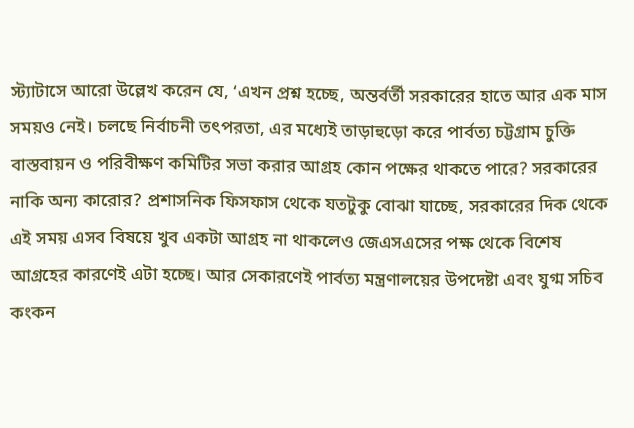স্ট্যাটাসে আরো উল্লেখ করেন যে, ‘এখন প্রশ্ন হচ্ছে, অন্তর্বর্তী সরকারের হাতে আর এক মাস সময়ও নেই। চলছে নির্বাচনী তৎপরতা, এর মধ্যেই তাড়াহুড়ো করে পার্বত্য চট্টগ্রাম চুক্তি বাস্তবায়ন ও পরিবীক্ষণ কমিটির সভা করার আগ্রহ কোন পক্ষের থাকতে পারে? সরকারের নাকি অন্য কারোর? প্রশাসনিক ফিসফাস থেকে যতটুকু বোঝা যাচ্ছে, সরকারের দিক থেকে এই সময় এসব বিষয়ে খুব একটা আগ্রহ না থাকলেও জেএসএসের পক্ষ থেকে বিশেষ আগ্রহের কারণেই এটা হচ্ছে। আর সেকারণেই পার্বত্য মন্ত্রণালয়ের উপদেষ্টা এবং যুগ্ম সচিব কংকন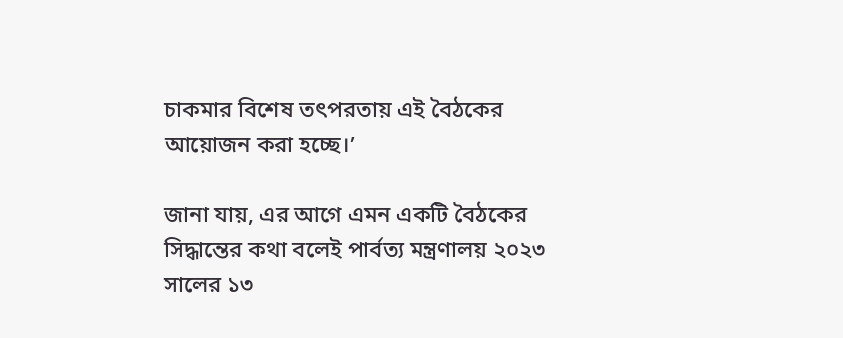চাকমার বিশেষ তৎপরতায় এই বৈঠকের আয়োজন করা হচ্ছে।’

জানা যায়, এর আগে এমন একটি বৈঠকের সিদ্ধান্তের কথা বলেই পার্বত্য মন্ত্রণালয় ২০২৩ সালের ১৩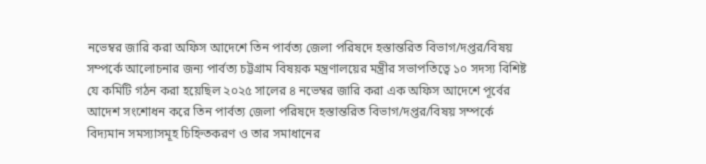নভেম্বর জারি করা অফিস আদেশে তিন পার্বত্য জেলা পরিষদে হস্তান্তরিত বিভাগ/দপ্তর/বিষয় সম্পর্কে আলোচনার জন্য পার্বত্য চট্টগ্রাম বিষয়ক মন্ত্রণালয়ের মন্ত্রীর সভাপতিত্বে ১০ সদস্য বিশিষ্ট যে কমিটি গঠন করা হয়েছিল ২০২৫ সালের ৪ নভেম্বর জারি করা এক অফিস আদেশে পূর্বের আদেশ সংশোধন করে তিন পার্বত্য জেলা পরিষদে হস্তান্তরিত বিভাগ/দপ্তর/বিষয় সম্পর্কে বিদ্যমান সমস্যাসমূহ চিহ্নিতকরণ ও তার সমাধানের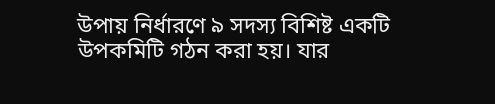উপায় নির্ধারণে ৯ সদস্য বিশিষ্ট একটি উপকমিটি গঠন করা হয়। যার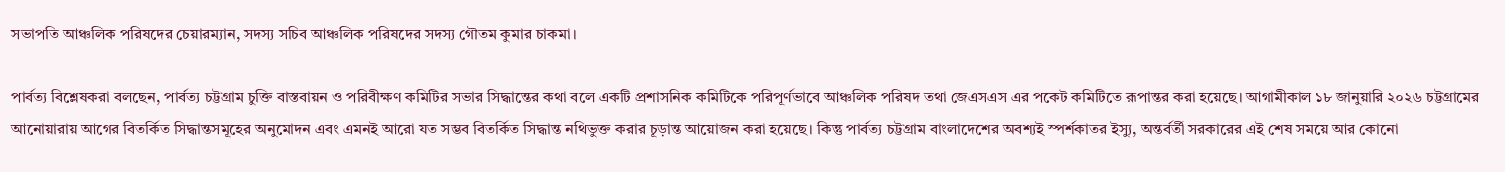সভাপতি আঞ্চলিক পরিষদের চেয়ারম্যান, সদস্য সচিব আঞ্চলিক পরিষদের সদস্য গৌতম কুমার চাকমা।

পার্বত্য বিশ্লেষকরা বলছেন, পার্বত্য চট্টগ্রাম চুক্তি বাস্তবায়ন ও পরিবীক্ষণ কমিটির সভার সিদ্ধান্তের কথা বলে একটি প্রশাসনিক কমিটিকে পরিপূর্ণভাবে আঞ্চলিক পরিষদ তথা জেএসএস এর পকেট কমিটিতে রূপান্তর করা হয়েছে। আগামীকাল ১৮ জানুয়ারি ২০২৬ চট্টগ্রামের আনোয়ারায় আগের বিতর্কিত সিদ্ধান্তসমূহের অনুমোদন এবং এমনই আরো যত সম্ভব বিতর্কিত সিদ্ধান্ত নথিভুক্ত করার চূড়ান্ত আয়োজন করা হয়েছে। কিন্তু পার্বত্য চট্টগ্রাম বাংলাদেশের অবশ্যই স্পর্শকাতর ইস্যু, অন্তর্বর্তী সরকারের এই শেষ সময়ে আর কোনো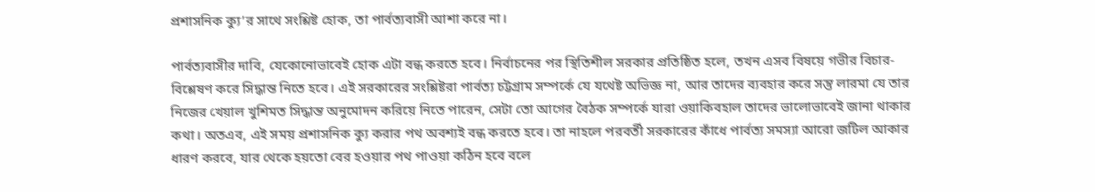প্রশাসনিক ক্যু’র সাথে সংশ্লিষ্ট হোক, তা পার্বত্যবাসী আশা করে না।

পার্বত্যবাসীর দাবি, যেকোনোভাবেই হোক এটা বন্ধ করতে হবে। নির্বাচনের পর স্থিতিশীল সরকার প্রতিষ্ঠিত হলে, তখন এসব বিষয়ে গভীর বিচার-বিশ্লেষণ করে সিদ্ধান্ত নিতে হবে। এই সরকারের সংশ্লিষ্টরা পার্বত্য চট্টগ্রাম সম্পর্কে যে যথেষ্ট অভিজ্ঞ না, আর তাদের ব্যবহার করে সন্তু লারমা যে তার নিজের খেয়াল খুশিমত সিদ্ধান্ত অনুমোদন করিয়ে নিতে পারেন, সেটা তো আগের বৈঠক সম্পর্কে যারা ওয়াকিবহাল তাদের ভালোভাবেই জানা থাকার কথা। অতএব, এই সময় প্রশাসনিক ক্যু করার পথ অবশ্যই বন্ধ করতে হবে। তা নাহলে পরবর্তী সরকারের কাঁধে পার্বত্য সমস্যা আরো জটিল আকার ধারণ করবে, যার থেকে হয়তো বের হওয়ার পথ পাওয়া কঠিন হবে বলে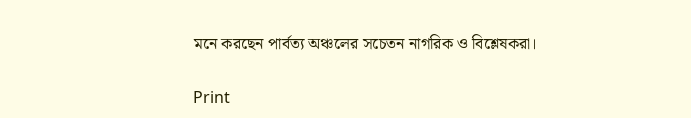মনে করছেন পার্বত্য অঞ্চলের সচেতন নাগরিক ও বিশ্লেষকরা।

Print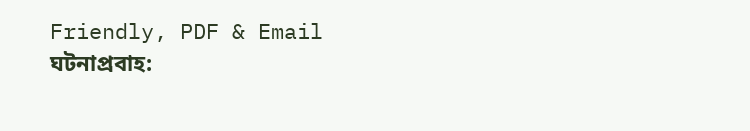Friendly, PDF & Email
ঘটনাপ্রবাহ: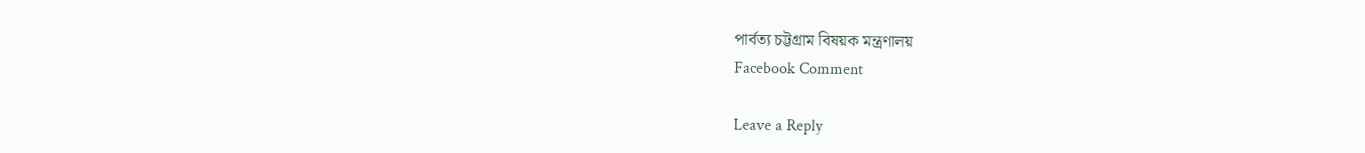পার্বত্য চট্টগ্রাম বিষয়ক মন্ত্রণালয়
Facebook Comment

Leave a Reply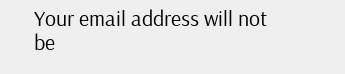Your email address will not be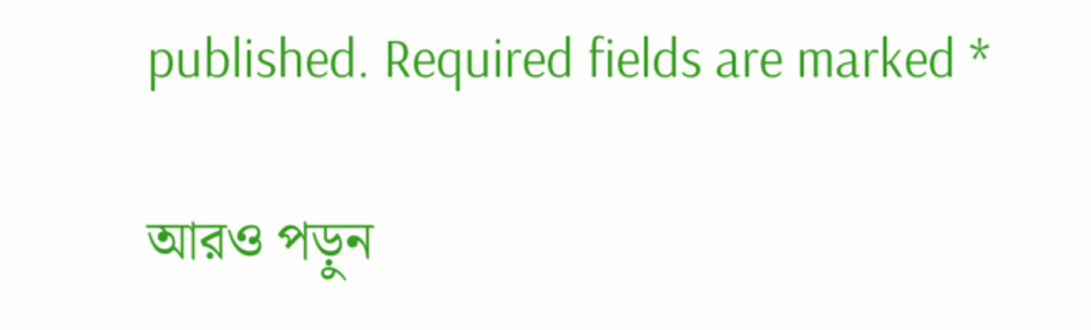published. Required fields are marked *

আরও পড়ুন